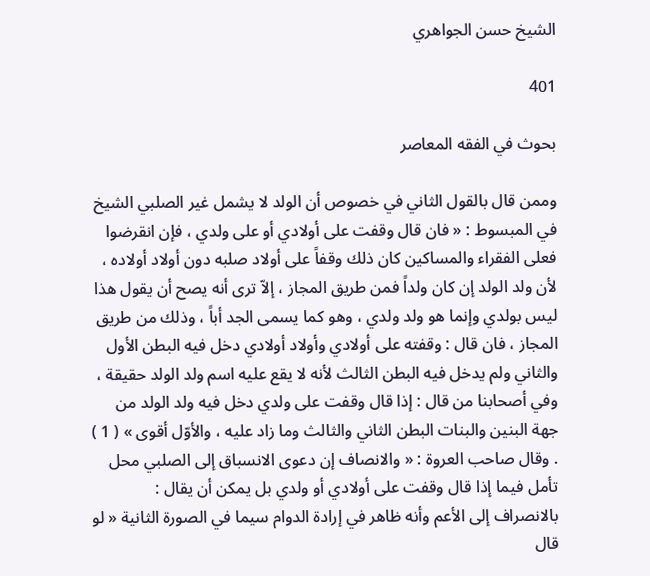الشيخ حسن الجواهري

401

بحوث في الفقه المعاصر

وممن قال بالقول الثاني في خصوص أن الولد لا يشمل غير الصلبي الشيخ في المبسوط : « فان قال وقفت على أولادي أو على ولدي ، فإن انقرضوا فعلى الفقراء والمساكين كان ذلك وقفاً على أولاد صلبه دون أولاد أولاده ، لأن ولد الولد إن كان ولداً فمن طريق المجاز ، إلاّ ترى أنه يصح أن يقول هذا ليس بولدي وإنما هو ولد ولدي ، وهو كما يسمى الجد أباً ، وذلك من طريق المجاز ، فان قال : وقفته على أولادي وأولاد أولادي دخل فيه البطن الأول والثاني ولم يدخل فيه البطن الثالث لأنه لا يقع عليه اسم ولد الولد حقيقة ، وفي أصحابنا من قال : إذا قال وقفت على ولدي دخل فيه ولد الولد من جهة البنين والبنات البطن الثاني والثالث وما زاد عليه ، والأوّل أقوى » ( 1 ) . وقال صاحب العروة : « والانصاف إن دعوى الانسباق إلى الصلبي محل تأمل فيما إذا قال وقفت على أولادي أو ولدي بل يمكن أن يقال : بالانصراف إلى الأعم وأنه ظاهر في إرادة الدوام سيما في الصورة الثانية « لو قال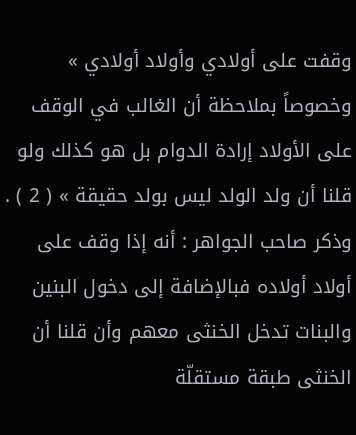وقفت على أولادي وأولاد أولادي » وخصوصاً بملاحظة أن الغالب في الوقف على الأولاد إرادة الدوام بل هو كذلك ولو قلنا أن ولد الولد ليس بولد حقيقة » ( 2 ) . وذكر صاحب الجواهر : أنه إذا وقف على أولاد أولاده فبالإضافة إلى دخول البنين والبنات تدخل الخنثى معهم وأن قلنا أن الخنثى طبقة مستقلّة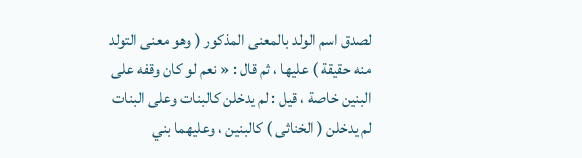لصدق اسم الولد بالمعنى المذكور ( وهو معنى التولد منه حقيقة ) عليها ، ثم قال : « نعم لو كان وقفه على البنين خاصة ، قيل : لم يدخلن كالبنات وعلى البنات لم يدخلن ( الخناثى ) كالبنين ، وعليهما بني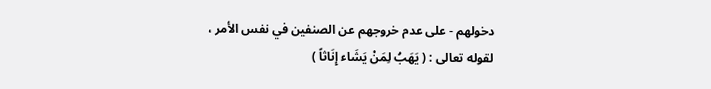دخولهم - على عدم خروجهم عن الصنفين في نفس الأمر ، لقوله تعالى : ( يَهَبُ لِمَنْ يَشَاء إِنَاثاً )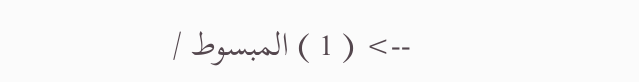--> ( 1 ) المبسوط /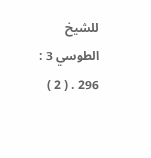للشيخ الطوسي 3 : 296 . ( 2 )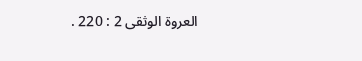العروة الوثقى 2 : 220 .